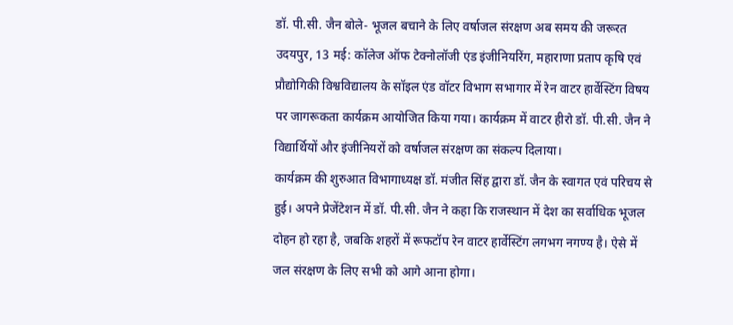डॉ. पी.सी. जैन बोले- भूजल बचाने के लिए वर्षाजल संरक्षण अब समय की जरूरत
उदयपुर, 13 मई: कॉलेज ऑफ टेक्नोलॉजी एंड इंजीनियरिंग, महाराणा प्रताप कृषि एवं प्रौद्योगिकी विश्वविद्यालय के सॉइल एंड वॉटर विभाग सभागार में रेन वाटर हार्वेस्टिंग विषय पर जागरूकता कार्यक्रम आयोजित किया गया। कार्यक्रम में वाटर हीरो डॉ. पी.सी. जैन ने विद्यार्थियों और इंजीनियरों को वर्षाजल संरक्षण का संकल्प दिलाया।
कार्यक्रम की शुरुआत विभागाध्यक्ष डॉ. मंजीत सिंह द्वारा डॉ. जैन के स्वागत एवं परिचय से हुई। अपने प्रेजेंटेशन में डॉ. पी.सी. जैन ने कहा कि राजस्थान में देश का सर्वाधिक भूजल दोहन हो रहा है, जबकि शहरों में रूफटॉप रेन वाटर हार्वेस्टिंग लगभग नगण्य है। ऐसे में जल संरक्षण के लिए सभी को आगे आना होगा।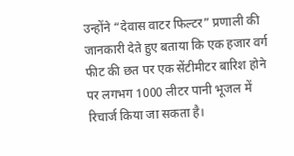उन्होंने “देवास वाटर फिल्टर” प्रणाली की जानकारी देते हुए बताया कि एक हजार वर्ग फीट की छत पर एक सेंटीमीटर बारिश होने पर लगभग 1000 लीटर पानी भूजल में रिचार्ज किया जा सकता है।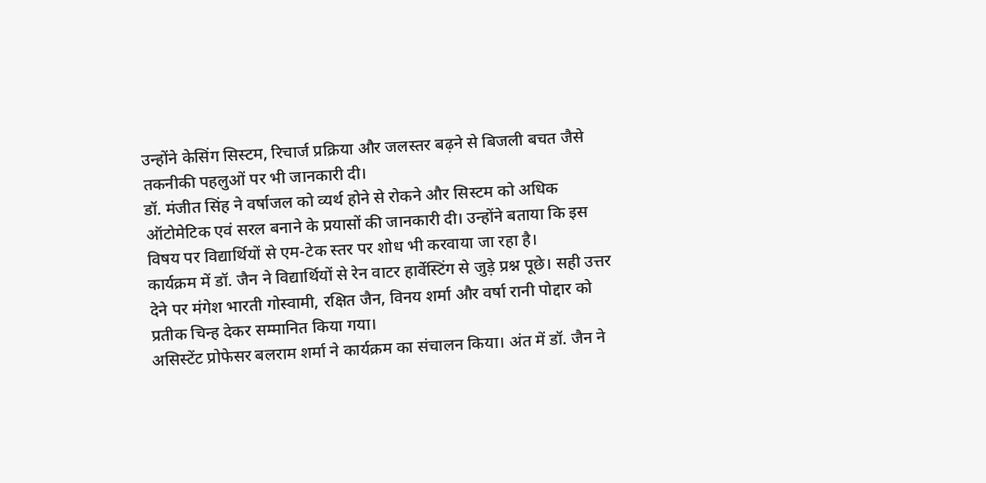उन्होंने केसिंग सिस्टम, रिचार्ज प्रक्रिया और जलस्तर बढ़ने से बिजली बचत जैसे तकनीकी पहलुओं पर भी जानकारी दी।
डॉ. मंजीत सिंह ने वर्षाजल को व्यर्थ होने से रोकने और सिस्टम को अधिक ऑटोमेटिक एवं सरल बनाने के प्रयासों की जानकारी दी। उन्होंने बताया कि इस विषय पर विद्यार्थियों से एम-टेक स्तर पर शोध भी करवाया जा रहा है।
कार्यक्रम में डॉ. जैन ने विद्यार्थियों से रेन वाटर हार्वेस्टिंग से जुड़े प्रश्न पूछे। सही उत्तर देने पर मंगेश भारती गोस्वामी, रक्षित जैन, विनय शर्मा और वर्षा रानी पोद्दार को प्रतीक चिन्ह देकर सम्मानित किया गया।
असिस्टेंट प्रोफेसर बलराम शर्मा ने कार्यक्रम का संचालन किया। अंत में डॉ. जैन ने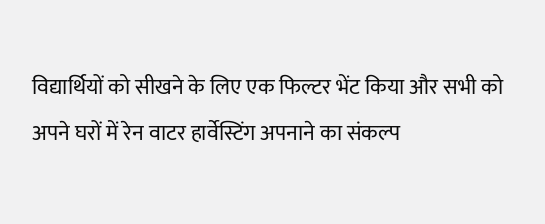विद्यार्थियों को सीखने के लिए एक फिल्टर भेंट किया और सभी को अपने घरों में रेन वाटर हार्वेस्टिंग अपनाने का संकल्प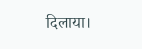दिलाया।